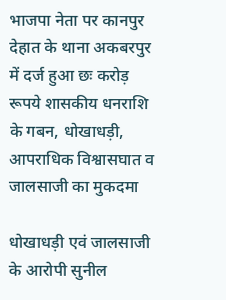भाजपा नेता पर कानपुर देहात के थाना अकबरपुर में दर्ज हुआ छः करोड़ रूपये शासकीय धनराशि के गबन, धोखाधड़ी, आपराधिक विश्वासघात व जालसाजी का मुकदमा

धोखाधड़ी एवं जालसाजी के आरोपी सुनील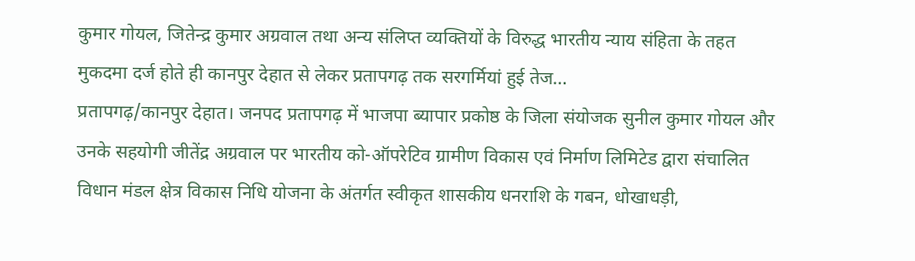कुमार गोयल, जितेन्द्र कुमार अग्रवाल तथा अन्य संलिप्त व्यक्तियों के विरुद्ध भारतीय न्याय संहिता के तहत मुकदमा दर्ज होते ही कानपुर देहात से लेकर प्रतापगढ़ तक सरगर्मियां हुई तेज…
प्रतापगढ़/कानपुर देहात। जनपद प्रतापगढ़ में भाजपा ब्यापार प्रकोष्ठ के जिला संयोजक सुनील कुमार गोयल और उनके सहयोगी जीतेंद्र अग्रवाल पर भारतीय को-ऑपरेटिव ग्रामीण विकास एवं निर्माण लिमिटेड द्वारा संचालित विधान मंडल क्षेत्र विकास निधि योजना के अंतर्गत स्वीकृत शासकीय धनराशि के गबन, धोखाधड़ी,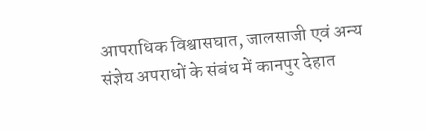आपराधिक विश्वासघात, जालसाजी एवं अन्य संज्ञेय अपराधों के संबंध में कानपुर देहात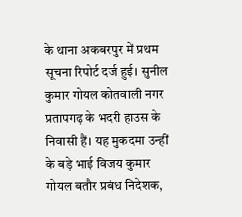के थाना अकबरपुर में प्रथम सूचना रिपोर्ट दर्ज हुई। सुनील कुमार गोयल कोतवाली नगर प्रतापगढ़ के भदरी हाउस के निवासी हैं। यह मुकदमा उन्हीं के बड़े भाई विजय कुमार गोयल बतौर प्रबंध निदेशक,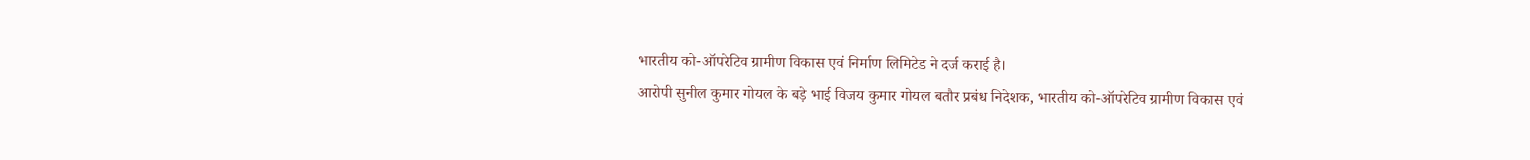भारतीय को-ऑपरेटिव ग्रामीण विकास एवं निर्माण लिमिटेड ने दर्ज कराई है।
आरोपी सुनील कुमार गोयल के बड़े भाई विजय कुमार गोयल बतौर प्रबंध निदेशक, भारतीय को-ऑपरेटिव ग्रामीण विकास एवं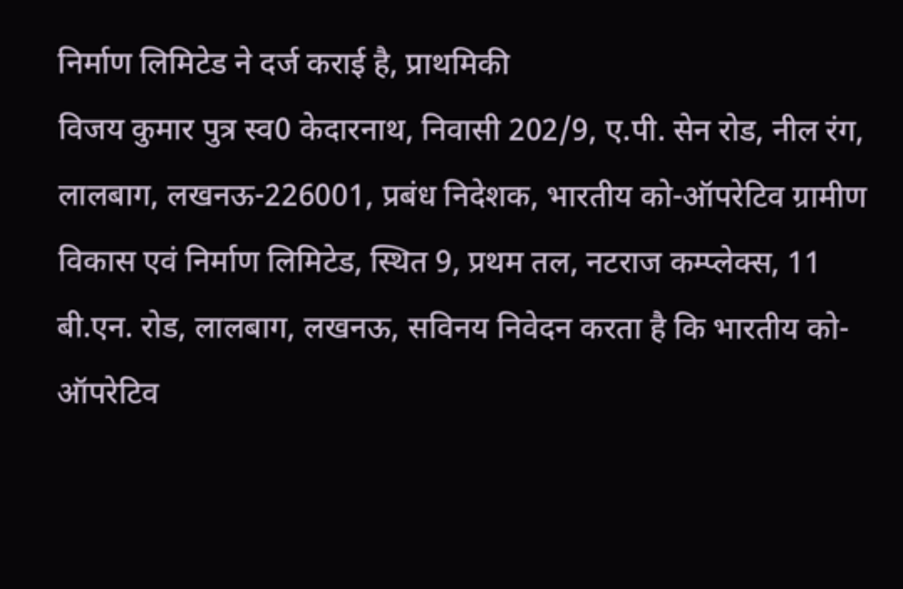निर्माण लिमिटेड ने दर्ज कराई है, प्राथमिकी
विजय कुमार पुत्र स्व0 केदारनाथ, निवासी 202/9, ए.पी. सेन रोड, नील रंग, लालबाग, लखनऊ-226001, प्रबंध निदेशक, भारतीय को-ऑपरेटिव ग्रामीण विकास एवं निर्माण लिमिटेड, स्थित 9, प्रथम तल, नटराज कम्प्लेक्स, 11 बी.एन. रोड, लालबाग, लखनऊ, सविनय निवेदन करता है कि भारतीय को-ऑपरेटिव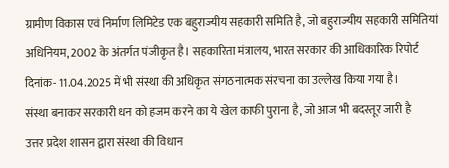ग्रामीण विकास एवं निर्माण लिमिटेड एक बहुराज्यीय सहकारी समिति है, जो बहुराज्यीय सहकारी समितियां अधिनियम, 2002 के अंतर्गत पंजीकृत है। सहकारिता मंत्रालय, भारत सरकार की आधिकारिक रिपोर्ट दिनांक- 11.04.2025 में भी संस्था की अधिकृत संगठनात्मक संरचना का उल्लेख किया गया है।
संस्था बनाकर सरकारी धन को हजम करने का ये खेल काफी पुराना है, जो आज भी बदस्तूर जारी है
उत्तर प्रदेश शासन द्वारा संस्था की विधान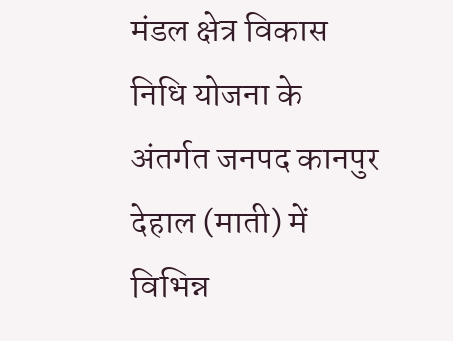मंडल क्षेत्र विकास निधि योजना के अंतर्गत जनपद कानपुर देहाल (माती) में विभिन्न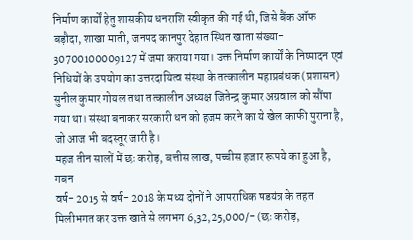निर्माण कार्यों हेतु शासकीय धनराशि स्वीकृत की गई थी, जिसे बैंक ऑफ बड़ौदा, शाखा माती, जनपद कानपुर देहात स्थित खाता संख्या- 30700100009127 में जमा कराया गया। उक्त निर्माण कार्यों के निष्पादन एवं निधियों के उपयोग का उत्तरदायित्व संस्था के तत्कालीन महाप्रबंधक (प्रशासन) सुनील कुमार गोयल तथा तत्कालीन अध्यक्ष जितेन्द्र कुमार अग्रवाल को सौंपा गया था। संस्था बनाकर सरकारी धन को हजम करने का ये खेल काफी पुराना है, जो आज भी बदस्तूर जारी है।
महज तीन सालों में छः करोड़, बत्तीस लाख, पच्चीस हजार रूपये का हुआ है, गबन
वर्ष- 2015 से वर्ष- 2018 के मध्य दोनों ने आपराधिक षडयंत्र के तहत मिलीभगत कर उक्त खाते से लगभग 6,32,25,000/- (छः करोड़,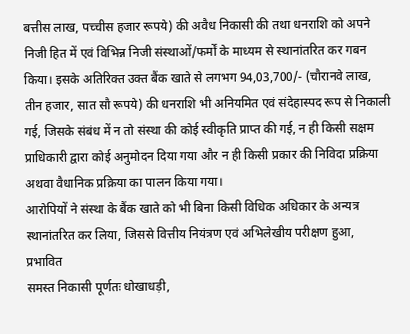बत्तीस लाख, पच्चीस हजार रूपये) की अवैध निकासी की तथा धनराशि को अपने निजी हित में एवं विभिन्न निजी संस्थाओं/फर्मों के माध्यम से स्थानांतरित कर गबन किया। इसके अतिरिक्त उक्त बैंक खाते से लगभग 94,03,700/- (चौरानवे लाख, तीन हजार, सात सौ रूपये) की धनराशि भी अनियमित एवं संदेहास्पद रूप से निकाली गई, जिसके संबंध में न तो संस्था की कोई स्वीकृति प्राप्त की गई, न ही किसी सक्षम प्राधिकारी द्वारा कोई अनुमोदन दिया गया और न ही किसी प्रकार की निविदा प्रक्रिया अथवा वैधानिक प्रक्रिया का पालन किया गया।
आरोपियों ने संस्था के बैंक खाते को भी बिना किसी विधिक अधिकार के अन्यत्र स्थानांतरित कर लिया, जिससे वित्तीय नियंत्रण एवं अभिलेखीय परीक्षण हुआ, प्रभावित
समस्त निकासी पूर्णतः धोखाधड़ी,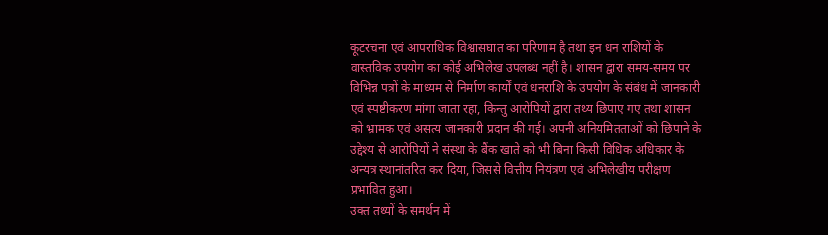कूटरचना एवं आपराधिक विश्वासघात का परिणाम है तथा इन धन राशियों के वास्तविक उपयोग का कोई अभिलेख उपलब्ध नहीं है। शासन द्वारा समय-समय पर विभिन्न पत्रों के माध्यम से निर्माण कार्यों एवं धनराशि के उपयोग के संबंध में जानकारी एवं स्पष्टीकरण मांगा जाता रहा, किन्तु आरोपियों द्वारा तथ्य छिपाए गए तथा शासन को भ्रामक एवं असत्य जानकारी प्रदान की गई। अपनी अनियमितताओं को छिपाने के उद्देश्य से आरोपियों ने संस्था के बैंक खाते को भी बिना किसी विधिक अधिकार के अन्यत्र स्थानांतरित कर दिया, जिससे वित्तीय नियंत्रण एवं अभिलेखीय परीक्षण प्रभावित हुआ।
उक्त तथ्यों के समर्थन में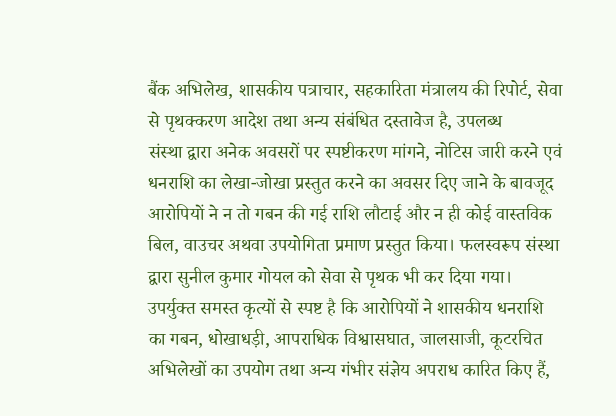बैंक अभिलेख, शासकीय पत्राचार, सहकारिता मंत्रालय की रिपोर्ट, सेवा से पृथक्करण आदेश तथा अन्य संबंधित दस्तावेज है, उपलब्ध
संस्था द्वारा अनेक अवसरों पर स्पष्टीकरण मांगने, नोटिस जारी करने एवं धनराशि का लेखा-जोखा प्रस्तुत करने का अवसर दिए जाने के बावजूद आरोपियों ने न तो गबन की गई राशि लौटाई और न ही कोई वास्तविक बिल, वाउचर अथवा उपयोगिता प्रमाण प्रस्तुत किया। फलस्वरूप संस्था द्वारा सुनील कुमार गोयल को सेवा से पृथक भी कर दिया गया। उपर्युक्त समस्त कृत्यों से स्पष्ट है कि आरोपियों ने शासकीय धनराशि का गबन, धोखाधड़ी, आपराधिक विश्वासघात, जालसाजी, कूटरचित अभिलेखों का उपयोग तथा अन्य गंभीर संज्ञेय अपराध कारित किए हैं,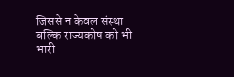जिससे न केवल संस्था बल्कि राज्यकोष को भी भारी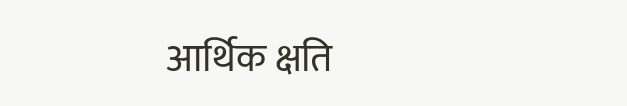आर्थिक क्षति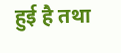हुई है तथा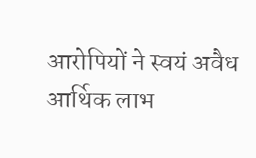आरोपियों ने स्वयं अवैध आर्थिक लाभ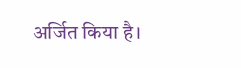अर्जित किया है।